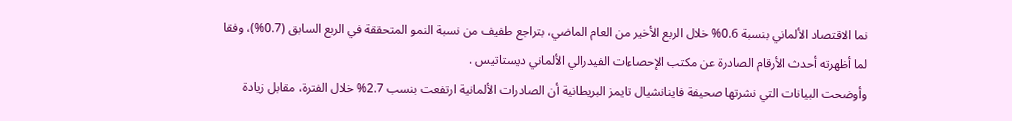نما الاقتصاد الألماني بنسبة 0.6% خلال الربع الأخير من العام الماضي، بتراجع طفيف من نسبة النمو المتحققة في الربع السابق (0.7%)، وفقا لما أظهرته أحدث الأرقام الصادرة عن مكتب الإحصاءات الفيدرالي الألماني ديستاتيس .
وأوضحت البيانات التي نشرتها صحيفة فاينانشيال تايمز البريطانية أن الصادرات الألمانية ارتفعت بنسب 2.7% خلال الفترة، مقابل زيادة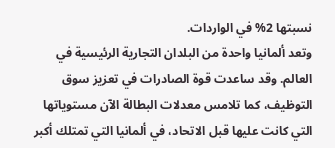نسبتها 2% في الواردات.
وتعد ألمانيا واحدة من البلدان التجارية الرئيسية في العالم. وقد ساعدت قوة الصادرات في تعزيز سوق التوظيف، كما تلامس معدلات البطالة الآن مستوياتها التي كانت عليها قبل الاتحاد، في ألمانيا التي تمتلك أكبر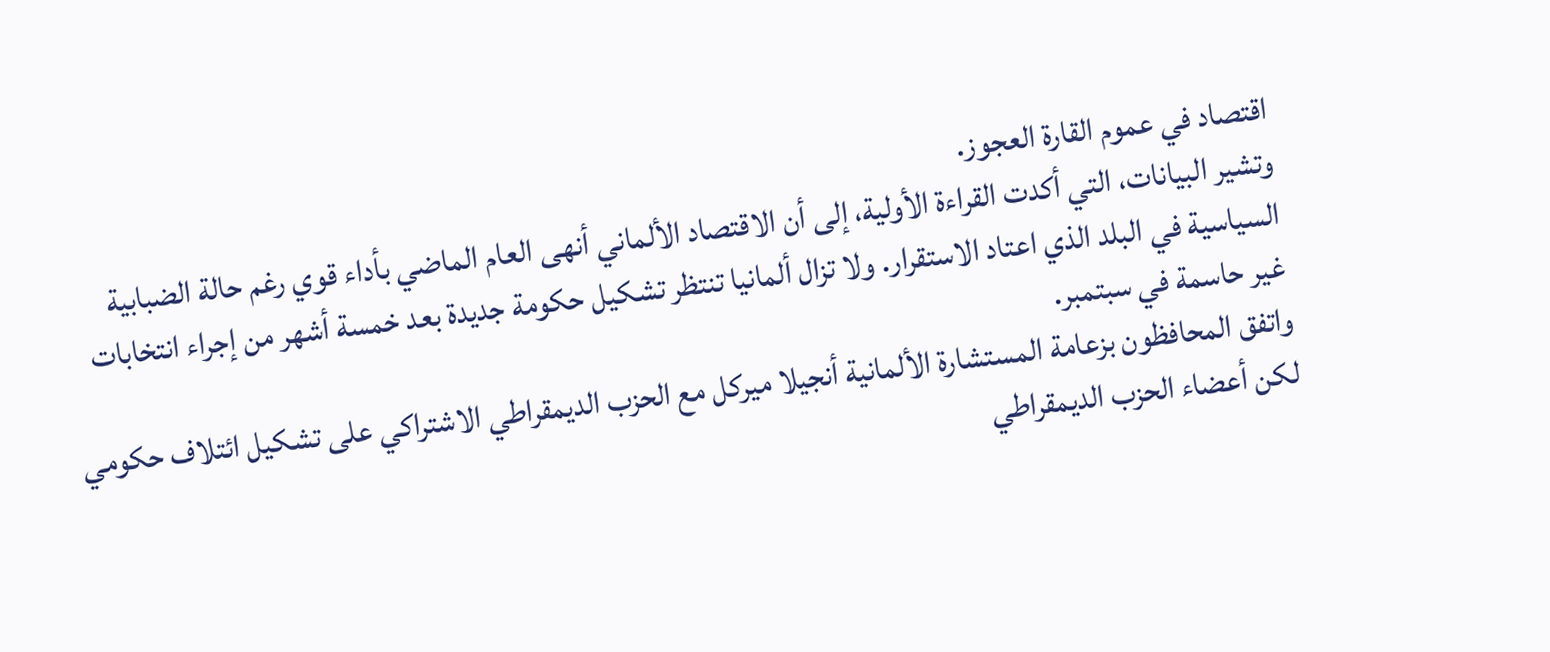اقتصاد في عموم القارة العجوز.
وتشير البيانات، التي أكدت القراءة الأولية، إلى أن الاقتصاد الألماني أنهى العام الماضي بأداء قوي رغم حالة الضبابية السياسية في البلد الذي اعتاد الاستقرار. ولا تزال ألمانيا تنتظر تشكيل حكومة جديدة بعد خمسة أشهر من إجراء انتخابات غير حاسمة في سبتمبر.
واتفق المحافظون بزعامة المستشارة الألمانية أنجيلا ميركل مع الحزب الديمقراطي الاشتراكي على تشكيل ائتلاف حكومي لكن أعضاء الحزب الديمقراطي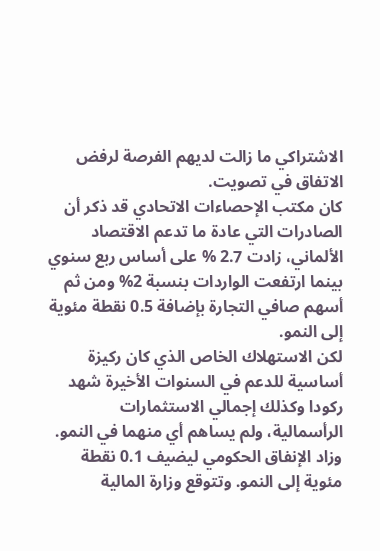الاشتراكي ما زالت لديهم الفرصة لرفض الاتفاق في تصويت.
كان مكتب الإحصاءات الاتحادي قد ذكر أن الصادرات التي عادة ما تدعم الاقتصاد الألماني، زادت 2.7 % على أساس ربع سنوي بينما ارتفعت الواردات بنسبة 2% ومن ثم أسهم صافي التجارة بإضافة 0.5 نقطة مئوية إلى النمو.
لكن الاستهلاك الخاص الذي كان ركيزة أساسية للدعم في السنوات الأخيرة شهد ركودا وكذلك إجمالي الاستثمارات الرأسمالية، ولم يساهم أي منهما في النمو.
وزاد الإنفاق الحكومي ليضيف 0.1 نقطة مئوية إلى النمو. وتتوقع وزارة المالية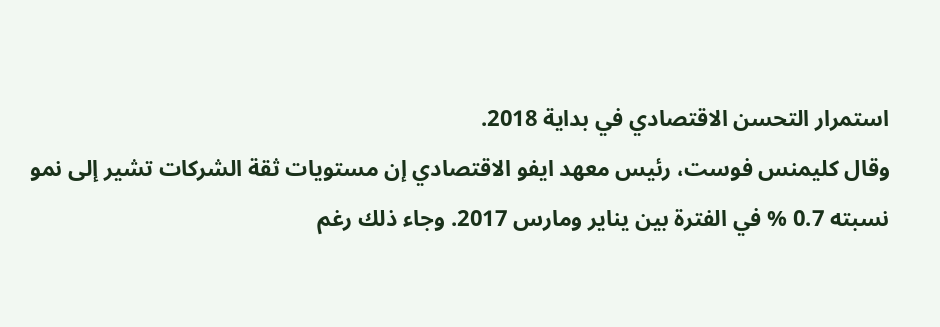استمرار التحسن الاقتصادي في بداية 2018.
وقال كليمنس فوست، رئيس معهد ايفو الاقتصادي إن مستويات ثقة الشركات تشير إلى نمو نسبته 0.7 % في الفترة بين يناير ومارس 2017. وجاء ذلك رغم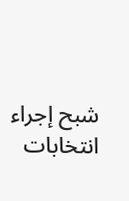شبح إجراء انتخابات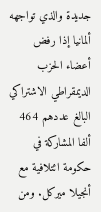جديدة والذي تواجهه ألمانيا إذا رفض أعضاء الحزب الديمقراطي الاشتراكي البالغ عددهم 464 ألفا المشاركة في حكومة ائتلافية مع أنجيلا ميركل. ومن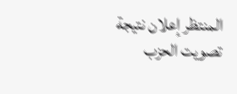المنتظر إعلان نتيجة تصويت الحزب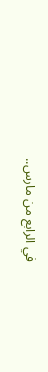في الرابع من مارس..